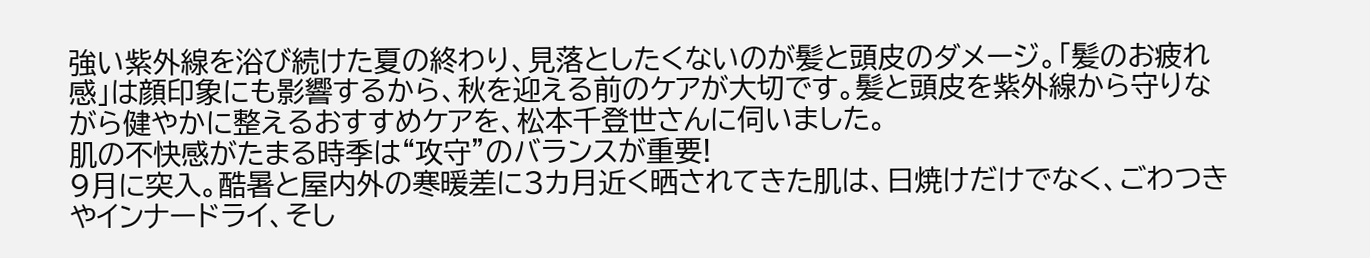強い紫外線を浴び続けた夏の終わり、見落としたくないのが髪と頭皮のダメージ。「髪のお疲れ感」は顔印象にも影響するから、秋を迎える前のケアが大切です。髪と頭皮を紫外線から守りながら健やかに整えるおすすめケアを、松本千登世さんに伺いました。
肌の不快感がたまる時季は“攻守”のバランスが重要!
9月に突入。酷暑と屋内外の寒暖差に3カ月近く晒されてきた肌は、日焼けだけでなく、ごわつきやインナードライ、そし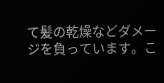て髪の乾燥などダメージを負っています。こ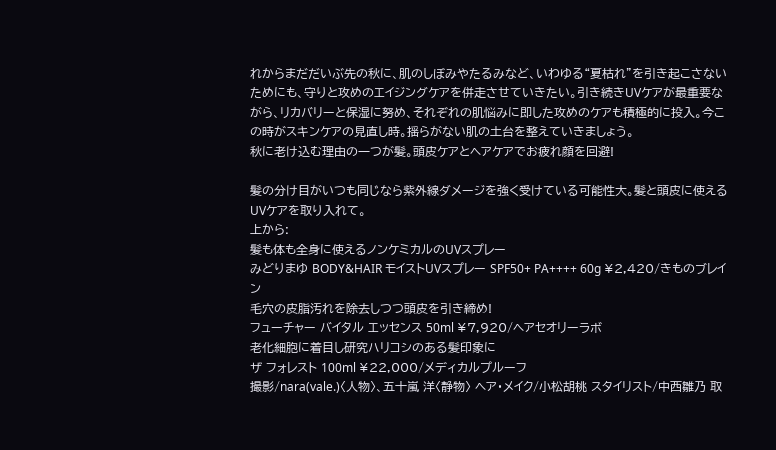れからまだだいぶ先の秋に、肌のしぼみやたるみなど、いわゆる“夏枯れ”を引き起こさないためにも、守りと攻めのエイジングケアを併走させていきたい。引き続きUVケアが最重要ながら、リカバリーと保湿に努め、それぞれの肌悩みに即した攻めのケアも積極的に投入。今この時がスキンケアの見直し時。揺らがない肌の土台を整えていきましょう。
秋に老け込む理由の一つが髪。頭皮ケアとヘアケアでお疲れ顔を回避!

髪の分け目がいつも同じなら紫外線ダメージを強く受けている可能性大。髪と頭皮に使えるUVケアを取り入れて。
上から:
髪も体も全身に使えるノンケミカルのUVスプレー
みどりまゆ BODY&HAIR モイストUVスプレー SPF50+ PA++++ 60g ¥2,420/きものブレイン
毛穴の皮脂汚れを除去しつつ頭皮を引き締め!
フューチャー バイタル エッセンス 50ml ¥7,920/ヘアセオリーラボ
老化細胞に着目し研究ハリコシのある髪印象に
ザ フォレスト 100ml ¥22,000/メディカルプルーフ
撮影/nara(vale.)〈人物〉、五十嵐 洋〈静物〉 ヘア・メイク/小松胡桃 スタイリスト/中西雛乃 取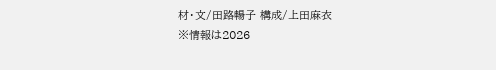材・文/田路暢子 構成/上田麻衣
※情報は2026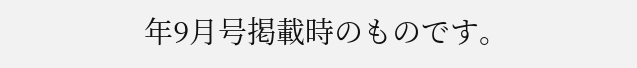年9月号掲載時のものです。